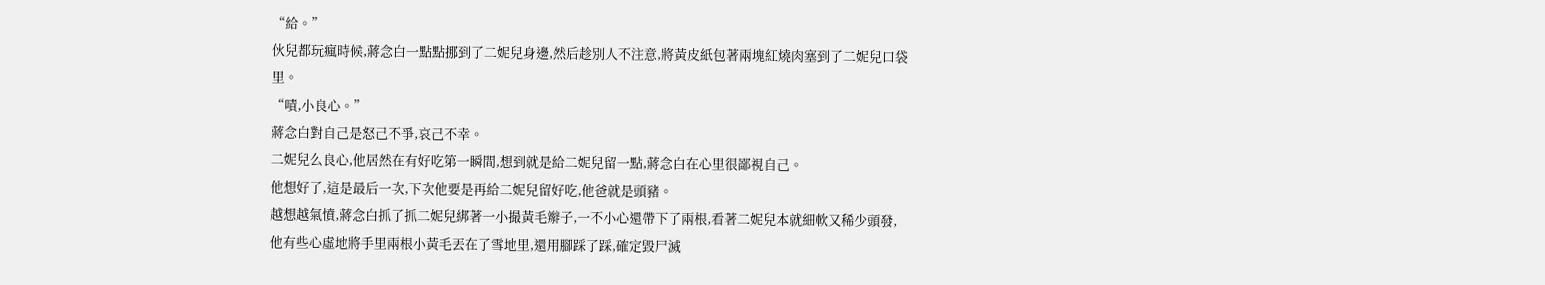“給。”
伙兒都玩瘋時候,蔣念白一點點挪到了二妮兒身邊,然后趁別人不注意,將黃皮紙包著兩塊紅燒肉塞到了二妮兒口袋里。
“嘖,小良心。”
蔣念白對自己是怒己不爭,哀己不幸。
二妮兒么良心,他居然在有好吃第一瞬間,想到就是給二妮兒留一點,蔣念白在心里很鄙視自己。
他想好了,這是最后一次,下次他要是再給二妮兒留好吃,他爸就是頭豬。
越想越氣憤,蔣念白抓了抓二妮兒綁著一小撮黃毛辮子,一不小心還帶下了兩根,看著二妮兒本就細軟又稀少頭發,他有些心虛地將手里兩根小黃毛丟在了雪地里,還用腳踩了踩,確定毀尸滅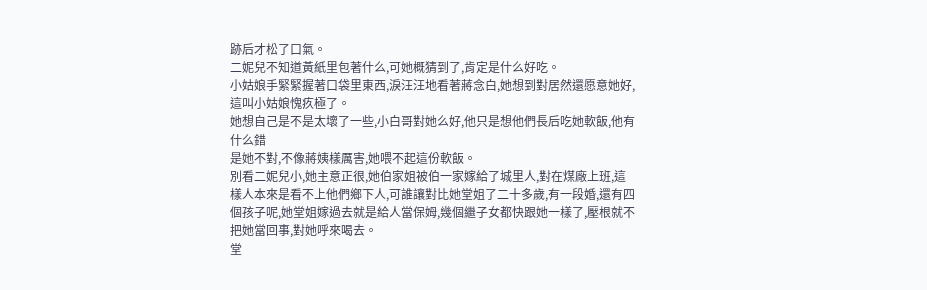跡后才松了口氣。
二妮兒不知道黃紙里包著什么,可她概猜到了,肯定是什么好吃。
小姑娘手緊緊握著口袋里東西,淚汪汪地看著蔣念白,她想到對居然還愿意她好,這叫小姑娘愧疚極了。
她想自己是不是太壞了一些,小白哥對她么好,他只是想他們長后吃她軟飯,他有什么錯
是她不對,不像蔣姨樣厲害,她喂不起這份軟飯。
別看二妮兒小,她主意正很,她伯家姐被伯一家嫁給了城里人,對在煤廠上班,這樣人本來是看不上他們鄉下人,可誰讓對比她堂姐了二十多歲,有一段婚,還有四個孩子呢,她堂姐嫁過去就是給人當保姆,幾個繼子女都快跟她一樣了,壓根就不把她當回事,對她呼來喝去。
堂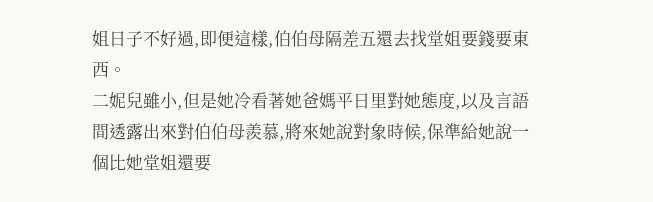姐日子不好過,即便這樣,伯伯母隔差五還去找堂姐要錢要東西。
二妮兒雖小,但是她冷看著她爸媽平日里對她態度,以及言語間透露出來對伯伯母羨慕,將來她說對象時候,保準給她說一個比她堂姐還要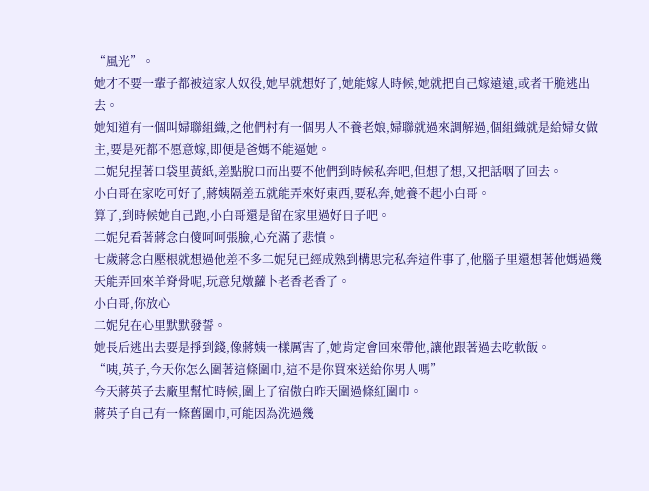“風光”。
她才不要一輩子都被這家人奴役,她早就想好了,她能嫁人時候,她就把自己嫁遠遠,或者干脆逃出去。
她知道有一個叫婦聯組織,之他們村有一個男人不養老娘,婦聯就過來調解過,個組織就是給婦女做主,要是死都不愿意嫁,即便是爸媽不能逼她。
二妮兒捏著口袋里黃紙,差點脫口而出要不他們到時候私奔吧,但想了想,又把話咽了回去。
小白哥在家吃可好了,蔣姨隔差五就能弄來好東西,要私奔,她養不起小白哥。
算了,到時候她自己跑,小白哥還是留在家里過好日子吧。
二妮兒看著蔣念白傻呵呵張臉,心充滿了悲憤。
七歲蔣念白壓根就想過他差不多二妮兒已經成熟到構思完私奔這件事了,他腦子里還想著他媽過幾天能弄回來羊脊骨呢,玩意兒燉蘿卜老香老香了。
小白哥,你放心
二妮兒在心里默默發誓。
她長后逃出去要是掙到錢,像蔣姨一樣厲害了,她肯定會回來帶他,讓他跟著過去吃軟飯。
“咦,英子,今天你怎么圍著這條圍巾,這不是你買來送給你男人嗎”
今天蔣英子去廠里幫忙時候,圍上了宿傲白昨天圍過條紅圍巾。
蔣英子自己有一條舊圍巾,可能因為洗過幾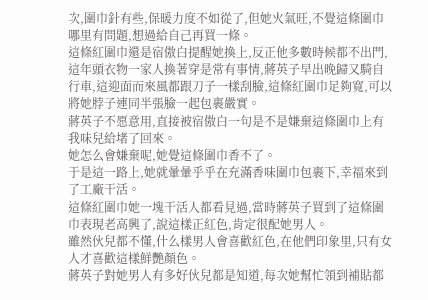次,圍巾針有些,保暖力度不如從了,但她火氣旺,不覺這條圍巾哪里有問題,想過給自己再買一條。
這條紅圍巾還是宿傲白提醒她換上,反正他多數時候都不出門,這年頭衣物一家人換著穿是常有事情,蔣英子早出晚歸又騎自行車,這迎面而來風都跟刀子一樣刮臉,這條紅圍巾足夠寬,可以將她脖子連同半張臉一起包裹嚴實。
蔣英子不愿意用,直接被宿傲白一句是不是嫌棄這條圍巾上有我味兒給堵了回來。
她怎么會嫌棄呢,她覺這條圍巾香不了。
于是這一路上,她就暈暈乎乎在充滿香味圍巾包裹下,幸福來到了工廠干活。
這條紅圍巾她一塊干活人都看見過,當時蔣英子買到了這條圍巾表現老高興了,說這樣正紅色,肯定很配她男人。
雖然伙兒都不懂,什么樣男人會喜歡紅色,在他們印象里,只有女人才喜歡這樣鮮艷顏色。
蔣英子對她男人有多好伙兒都是知道,每次她幫忙領到補貼都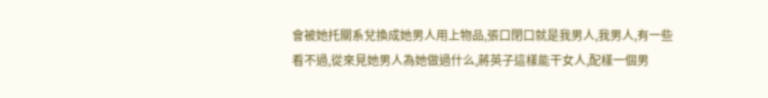會被她托關系兌換成她男人用上物品,張口閉口就是我男人,我男人,有一些看不過,從來見她男人為她做過什么,蔣英子這樣能干女人,配樣一個男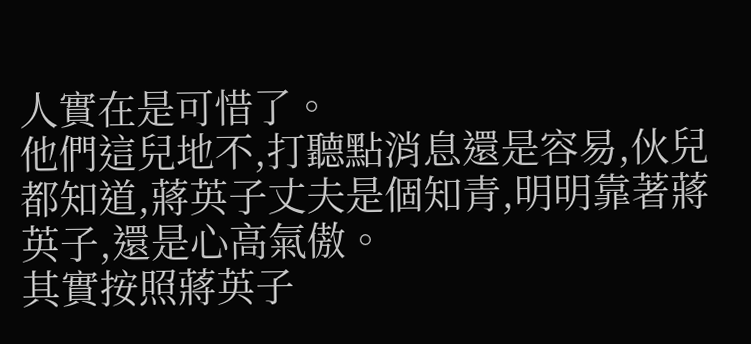人實在是可惜了。
他們這兒地不,打聽點消息還是容易,伙兒都知道,蔣英子丈夫是個知青,明明靠著蔣英子,還是心高氣傲。
其實按照蔣英子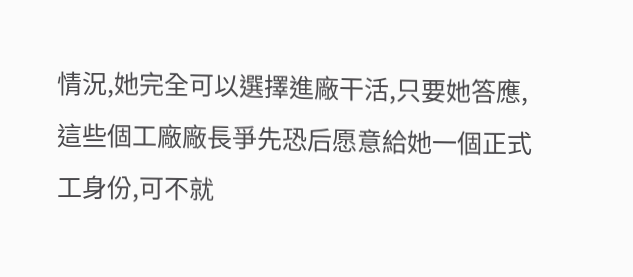情況,她完全可以選擇進廠干活,只要她答應,這些個工廠廠長爭先恐后愿意給她一個正式工身份,可不就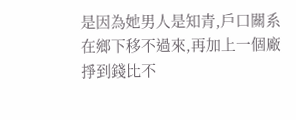是因為她男人是知青,戶口關系在鄉下移不過來,再加上一個廠掙到錢比不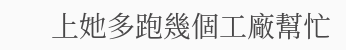上她多跑幾個工廠幫忙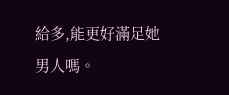給多,能更好滿足她男人嗎。